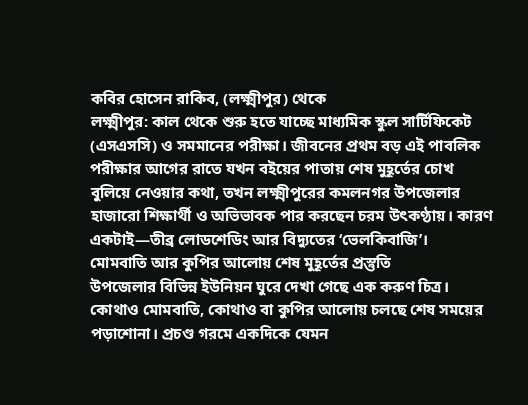কবির হোসেন রাকিব, (লক্ষ্মীপুর) থেকে
লক্ষ্মীপুর: কাল থেকে শুরু হতে যাচ্ছে মাধ্যমিক স্কুল সার্টিফিকেট (এসএসসি) ও সমমানের পরীক্ষা। জীবনের প্রথম বড় এই পাবলিক পরীক্ষার আগের রাতে যখন বইয়ের পাতায় শেষ মুহূর্তের চোখ বুলিয়ে নেওয়ার কথা, তখন লক্ষ্মীপুরের কমলনগর উপজেলার হাজারো শিক্ষার্থী ও অভিভাবক পার করছেন চরম উৎকণ্ঠায়। কারণ একটাই—তীব্র লোডশেডিং আর বিদ্যুতের ‘ভেলকিবাজি’।
মোমবাতি আর কুপির আলোয় শেষ মুহূর্তের প্রস্তুতি
উপজেলার বিভিন্ন ইউনিয়ন ঘুরে দেখা গেছে এক করুণ চিত্র। কোথাও মোমবাতি, কোথাও বা কুপির আলোয় চলছে শেষ সময়ের পড়াশোনা। প্রচণ্ড গরমে একদিকে যেমন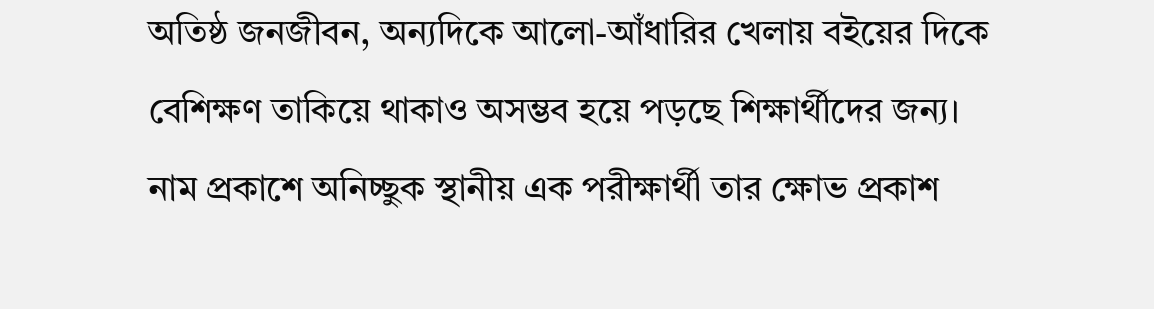অতিষ্ঠ জনজীবন, অন্যদিকে আলো-আঁধারির খেলায় বইয়ের দিকে বেশিক্ষণ তাকিয়ে থাকাও অসম্ভব হয়ে পড়ছে শিক্ষার্থীদের জন্য।
নাম প্রকাশে অনিচ্ছুক স্থানীয় এক পরীক্ষার্থী তার ক্ষোভ প্রকাশ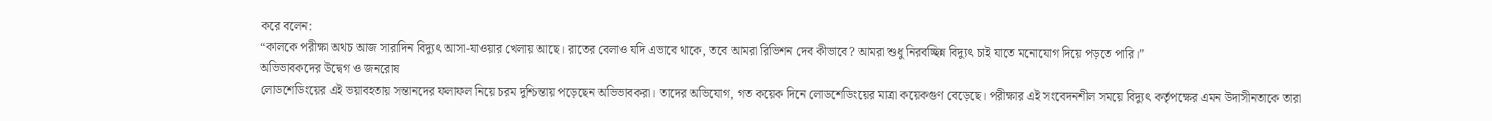করে বলেন:
“কালকে পরীক্ষা অথচ আজ সারাদিন বিদ্যুৎ আসা-যাওয়ার খেলায় আছে। রাতের বেলাও যদি এভাবে থাকে, তবে আমরা রিভিশন দেব কীভাবে? আমরা শুধু নিরবচ্ছিন্ন বিদ্যুৎ চাই যাতে মনোযোগ দিয়ে পড়তে পারি।”
অভিভাবকদের উদ্বেগ ও জনরোষ
লোডশেডিংয়ের এই ভয়াবহতায় সন্তানদের ফলাফল নিয়ে চরম দুশ্চিন্তায় পড়েছেন অভিভাবকরা। তাদের অভিযোগ, গত কয়েক দিনে লোডশেডিংয়ের মাত্রা কয়েকগুণ বেড়েছে। পরীক্ষার এই সংবেদনশীল সময়ে বিদ্যুৎ কর্তৃপক্ষের এমন উদাসীনতাকে তারা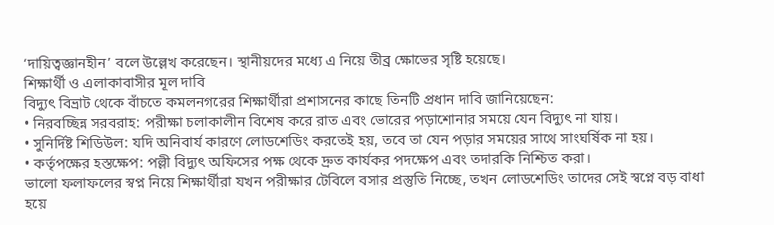‘দায়িত্বজ্ঞানহীন’ বলে উল্লেখ করেছেন। স্থানীয়দের মধ্যে এ নিয়ে তীব্র ক্ষোভের সৃষ্টি হয়েছে।
শিক্ষার্থী ও এলাকাবাসীর মূল দাবি
বিদ্যুৎ বিভ্রাট থেকে বাঁচতে কমলনগরের শিক্ষার্থীরা প্রশাসনের কাছে তিনটি প্রধান দাবি জানিয়েছেন:
• নিরবচ্ছিন্ন সরবরাহ: পরীক্ষা চলাকালীন বিশেষ করে রাত এবং ভোরের পড়াশোনার সময়ে যেন বিদ্যুৎ না যায়।
• সুনির্দিষ্ট শিডিউল: যদি অনিবার্য কারণে লোডশেডিং করতেই হয়, তবে তা যেন পড়ার সময়ের সাথে সাংঘর্ষিক না হয়।
• কর্তৃপক্ষের হস্তক্ষেপ: পল্লী বিদ্যুৎ অফিসের পক্ষ থেকে দ্রুত কার্যকর পদক্ষেপ এবং তদারকি নিশ্চিত করা।
ভালো ফলাফলের স্বপ্ন নিয়ে শিক্ষার্থীরা যখন পরীক্ষার টেবিলে বসার প্রস্তুতি নিচ্ছে, তখন লোডশেডিং তাদের সেই স্বপ্নে বড় বাধা হয়ে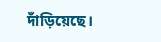দাঁড়িয়েছে।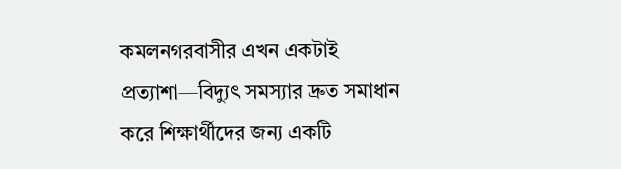কমলনগরবাসীর এখন একটাই প্রত্যাশা—বিদ্যুৎ সমস্যার দ্রুত সমাধান করে শিক্ষার্থীদের জন্য একটি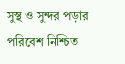সুস্থ ও সুন্দর পড়ার পরিবেশ নিশ্চিত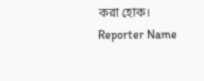করা হোক।
Reporter Name